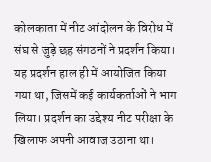कोलकाता में नीट आंदोलन के विरोध में संघ से जुड़े छह संगठनों ने प्रदर्शन किया। यह प्रदर्शन हाल ही में आयोजित किया गया था, जिसमें कई कार्यकर्ताओं ने भाग लिया। प्रदर्शन का उद्देश्य नीट परीक्षा के खिलाफ अपनी आवाज उठाना था।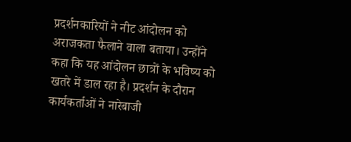प्रदर्शनकारियों ने नीट आंदोलन को अराजकता फैलाने वाला बताया। उन्होंने कहा कि यह आंदोलन छात्रों के भविष्य को खतरे में डाल रहा है। प्रदर्शन के दौरान कार्यकर्ताओं ने नारेबाजी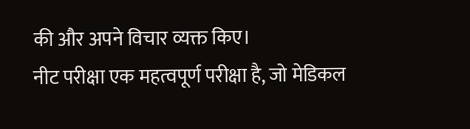की और अपने विचार व्यक्त किए।
नीट परीक्षा एक महत्वपूर्ण परीक्षा है, जो मेडिकल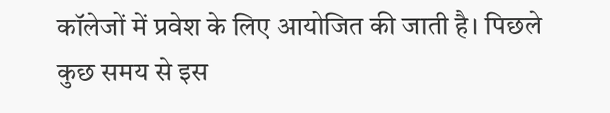कॉलेजों में प्रवेश के लिए आयोजित की जाती है। पिछले कुछ समय से इस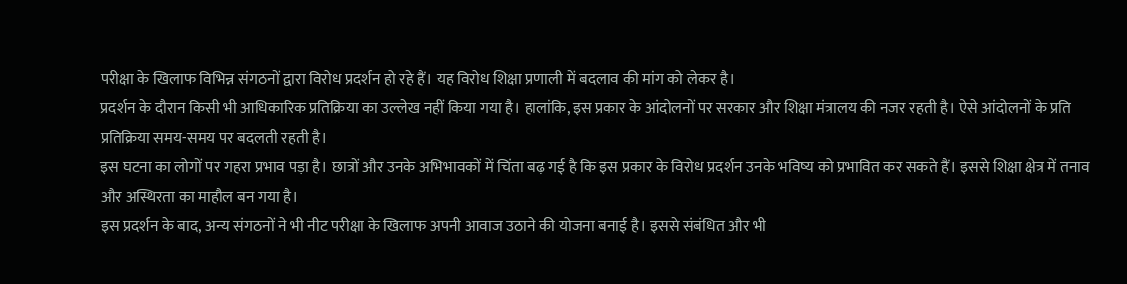परीक्षा के खिलाफ विभिन्न संगठनों द्वारा विरोध प्रदर्शन हो रहे हैं। यह विरोध शिक्षा प्रणाली में बदलाव की मांग को लेकर है।
प्रदर्शन के दौरान किसी भी आधिकारिक प्रतिक्रिया का उल्लेख नहीं किया गया है। हालांकि, इस प्रकार के आंदोलनों पर सरकार और शिक्षा मंत्रालय की नजर रहती है। ऐसे आंदोलनों के प्रति प्रतिक्रिया समय-समय पर बदलती रहती है।
इस घटना का लोगों पर गहरा प्रभाव पड़ा है। छात्रों और उनके अभिभावकों में चिंता बढ़ गई है कि इस प्रकार के विरोध प्रदर्शन उनके भविष्य को प्रभावित कर सकते हैं। इससे शिक्षा क्षेत्र में तनाव और अस्थिरता का माहौल बन गया है।
इस प्रदर्शन के बाद, अन्य संगठनों ने भी नीट परीक्षा के खिलाफ अपनी आवाज उठाने की योजना बनाई है। इससे संबंधित और भी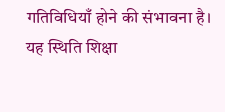गतिविधियाँ होने की संभावना है। यह स्थिति शिक्षा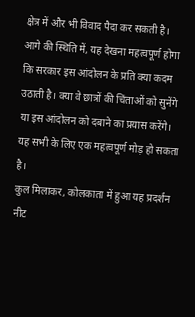क्षेत्र में और भी विवाद पैदा कर सकती है।
आगे की स्थिति में, यह देखना महत्वपूर्ण होगा कि सरकार इस आंदोलन के प्रति क्या कदम उठाती है। क्या वे छात्रों की चिंताओं को सुनेंगे या इस आंदोलन को दबाने का प्रयास करेंगे। यह सभी के लिए एक महत्वपूर्ण मोड़ हो सकता है।
कुल मिलाकर, कोलकाता में हुआ यह प्रदर्शन नीट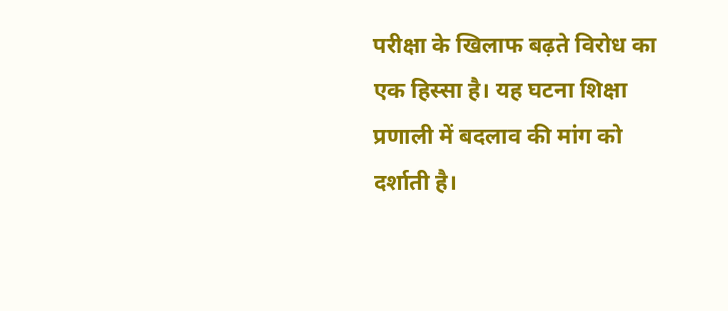परीक्षा के खिलाफ बढ़ते विरोध का एक हिस्सा है। यह घटना शिक्षा प्रणाली में बदलाव की मांग को दर्शाती है।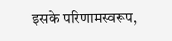इसके परिणामस्वरूप,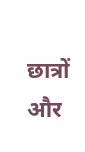छात्रों और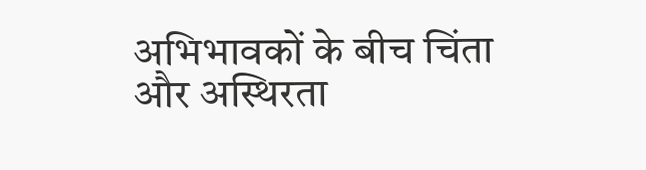अभिभावकों के बीच चिंता और अस्थिरता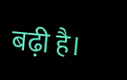बढ़ी है।